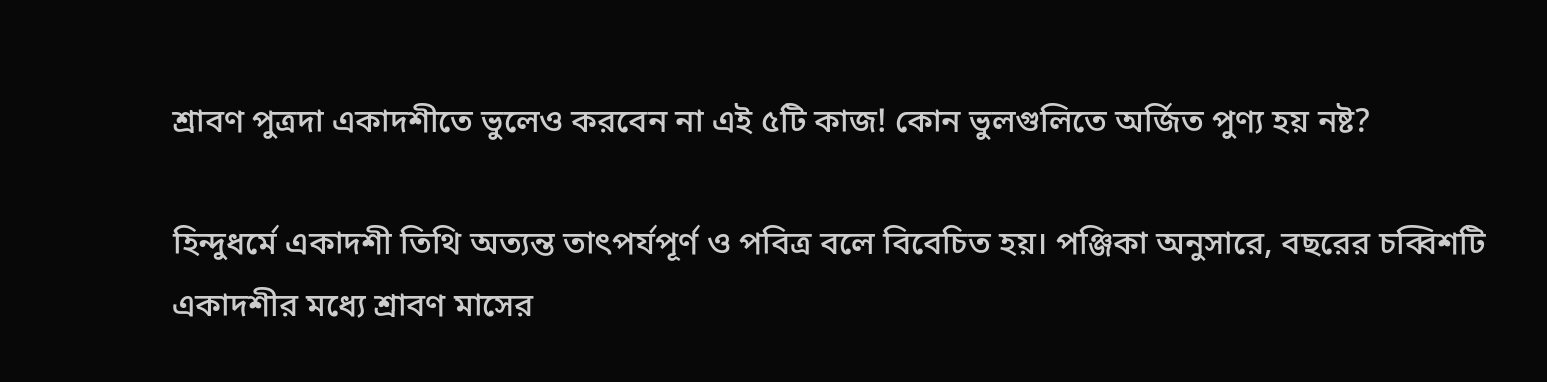শ্রাবণ পুত্রদা একাদশীতে ভুলেও করবেন না এই ৫টি কাজ! কোন ভুলগুলিতে অর্জিত পুণ্য হয় নষ্ট?

হিন্দুধর্মে একাদশী তিথি অত্যন্ত তাৎপর্যপূর্ণ ও পবিত্র বলে বিবেচিত হয়। পঞ্জিকা অনুসারে, বছরের চব্বিশটি একাদশীর মধ্যে শ্রাবণ মাসের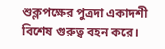শুক্লপক্ষের পুত্রদা একাদশী বিশেষ গুরুত্ব বহন করে।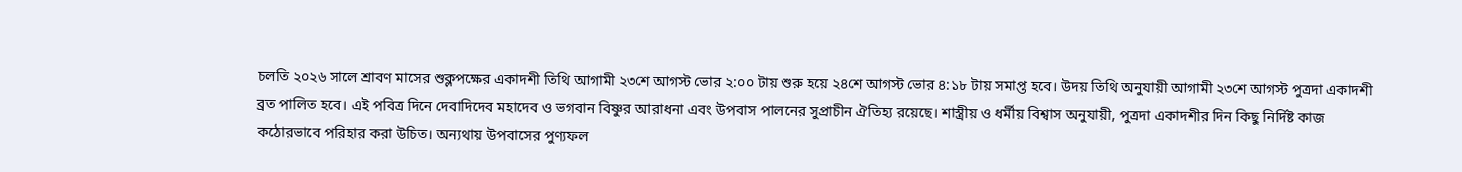চলতি ২০২৬ সালে শ্রাবণ মাসের শুক্লপক্ষের একাদশী তিথি আগামী ২৩শে আগস্ট ভোর ২:০০ টায় শুরু হয়ে ২৪শে আগস্ট ভোর ৪:১৮ টায় সমাপ্ত হবে। উদয় তিথি অনুযায়ী আগামী ২৩শে আগস্ট পুত্রদা একাদশী ব্রত পালিত হবে। এই পবিত্র দিনে দেবাদিদেব মহাদেব ও ভগবান বিষ্ণুর আরাধনা এবং উপবাস পালনের সুপ্রাচীন ঐতিহ্য রয়েছে। শাস্ত্রীয় ও ধর্মীয় বিশ্বাস অনুযায়ী, পুত্রদা একাদশীর দিন কিছু নির্দিষ্ট কাজ কঠোরভাবে পরিহার করা উচিত। অন্যথায় উপবাসের পুণ্যফল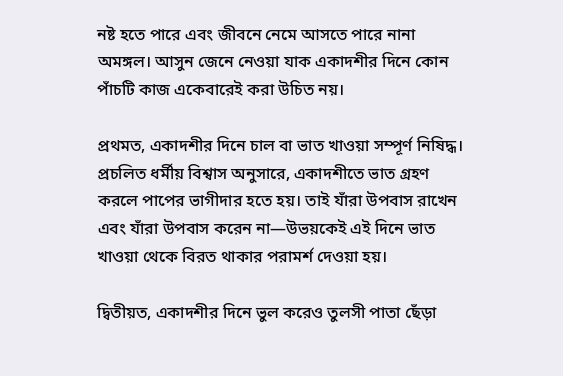নষ্ট হতে পারে এবং জীবনে নেমে আসতে পারে নানা অমঙ্গল। আসুন জেনে নেওয়া যাক একাদশীর দিনে কোন পাঁচটি কাজ একেবারেই করা উচিত নয়।

প্রথমত, একাদশীর দিনে চাল বা ভাত খাওয়া সম্পূর্ণ নিষিদ্ধ। প্রচলিত ধর্মীয় বিশ্বাস অনুসারে, একাদশীতে ভাত গ্রহণ করলে পাপের ভাগীদার হতে হয়। তাই যাঁরা উপবাস রাখেন এবং যাঁরা উপবাস করেন না—উভয়কেই এই দিনে ভাত খাওয়া থেকে বিরত থাকার পরামর্শ দেওয়া হয়।

দ্বিতীয়ত, একাদশীর দিনে ভুল করেও তুলসী পাতা ছেঁড়া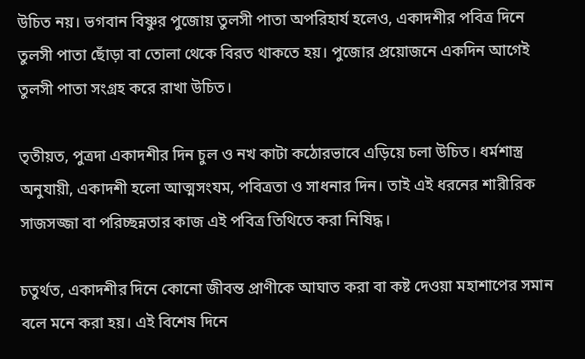উচিত নয়। ভগবান বিষ্ণুর পুজোয় তুলসী পাতা অপরিহার্য হলেও, একাদশীর পবিত্র দিনে তুলসী পাতা ছোঁড়া বা তোলা থেকে বিরত থাকতে হয়। পুজোর প্রয়োজনে একদিন আগেই তুলসী পাতা সংগ্রহ করে রাখা উচিত।

তৃতীয়ত, পুত্রদা একাদশীর দিন চুল ও নখ কাটা কঠোরভাবে এড়িয়ে চলা উচিত। ধর্মশাস্ত্র অনুযায়ী, একাদশী হলো আত্মসংযম, পবিত্রতা ও সাধনার দিন। তাই এই ধরনের শারীরিক সাজসজ্জা বা পরিচ্ছন্নতার কাজ এই পবিত্র তিথিতে করা নিষিদ্ধ।

চতুর্থত, একাদশীর দিনে কোনো জীবন্ত প্রাণীকে আঘাত করা বা কষ্ট দেওয়া মহাশাপের সমান বলে মনে করা হয়। এই বিশেষ দিনে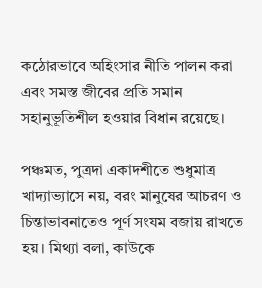কঠোরভাবে অহিংসার নীতি পালন করা এবং সমস্ত জীবের প্রতি সমান সহানুভূতিশীল হওয়ার বিধান রয়েছে।

পঞ্চমত, পুত্রদা একাদশীতে শুধুমাত্র খাদ্যাভ্যাসে নয়, বরং মানুষের আচরণ ও চিন্তাভাবনাতেও পূর্ণ সংযম বজায় রাখতে হয়। মিথ্যা বলা, কাউকে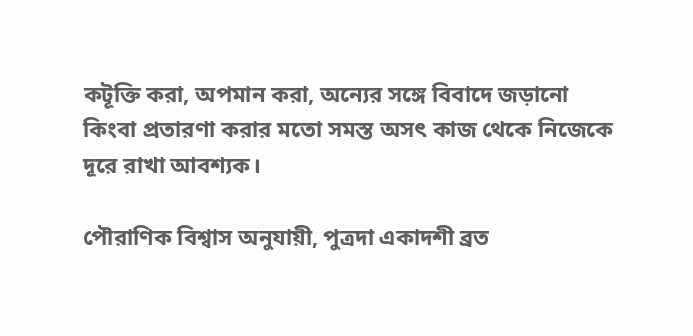কটূক্তি করা, অপমান করা, অন্যের সঙ্গে বিবাদে জড়ানো কিংবা প্রতারণা করার মতো সমস্ত অসৎ কাজ থেকে নিজেকে দূরে রাখা আবশ্যক।

পৌরাণিক বিশ্বাস অনুযায়ী, পুত্রদা একাদশী ব্রত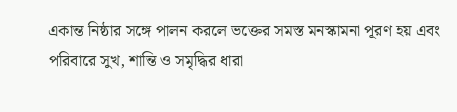একান্ত নিষ্ঠার সঙ্গে পালন করলে ভক্তের সমস্ত মনস্কামনা পূরণ হয় এবং পরিবারে সুখ, শান্তি ও সমৃদ্ধির ধারা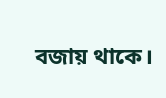বজায় থাকে।